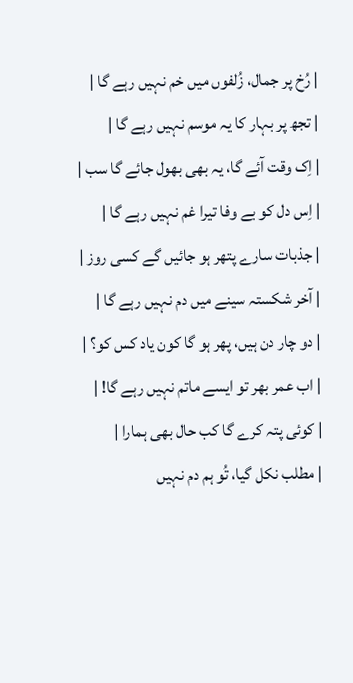| رُخ پر جمال، زُلفوں میں خم نہیں رہے گا |
| تجھ پر بہار کا یہ موسم نہیں رہے گا |
| اِک وقت آئے گا، یہ بھی بھول جائے گا سب |
| اِس دل کو بے وفا تیرا غم نہیں رہے گا |
| جذبات سارے پتھر ہو جائیں گے کسی روز |
| آخر شکستہ سینے میں دم نہیں رہے گا |
| دو چار دن ہیں، پھر ہو گا کون یاد کس کو؟ |
| اب عمر بھر تو ایسے ماتم نہیں رہے گا! |
| کوئی پتہ کرے گا کب حال بھی ہمارا |
| مطلب نکل گیا، تُو ہم دم نہیں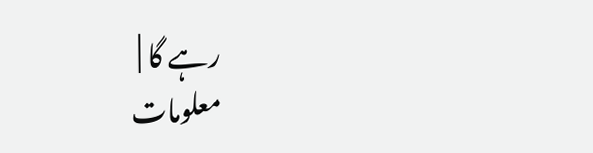رہے گا |
معلومات